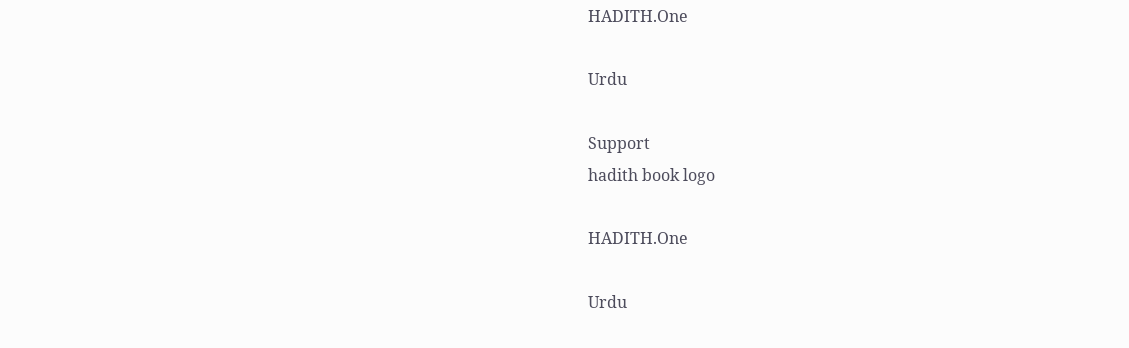HADITH.One

Urdu

Support
hadith book logo

HADITH.One

Urdu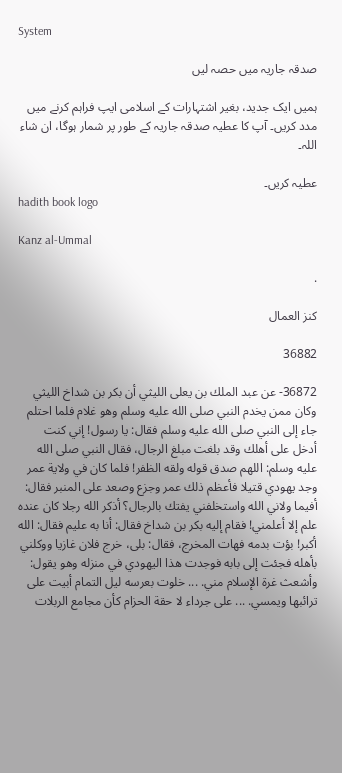System

صدقہ جاریہ میں حصہ لیں

ہمیں ایک جدید، بغیر اشتہارات کے اسلامی ایپ فراہم کرنے میں مدد کریں۔ آپ کا عطیہ صدقہ جاریہ کے طور پر شمار ہوگا، ان شاء اللہ۔

عطیہ کریں۔
hadith book logo

Kanz al-Ummal

.

كنز العمال

36882

36872- عن عبد الملك بن يعلى الليثي أن بكر بن شداخ الليثي وكان ممن يخدم النبي صلى الله عليه وسلم وهو غلام فلما احتلم جاء إلى النبي صلى الله عليه وسلم فقال: يا رسول! إني كنت أدخل على أهلك وقد بلغت مبلغ الرجال، فقال النبي صلى الله عليه وسلم: اللهم صدق قوله ولقه الظفر! فلما كان في ولاية عمر وجد يهودي قتيلا فأعظم ذلك عمر وجزع وصعد على المنبر فقال: أفيما ولاني الله واستخلفني يفتك بالرجال؟ أذكر الله رجلا كان عنده علم إلا أعلمني! فقام إليه بكر بن شداخ فقال: أنا به عليم فقال: الله أكبر! بؤت بدمه فهات المخرج، فقال: بلى، خرج فلان غازيا ووكلني بأهله فجئت إلى بابه فوجدت هذا اليهودي في منزله وهو يقول: وأشعث غرة الإسلام مني. ... خلوت بعرسه ليل التمام أبيت على ترائبها ويمسي. ... على جرداء لا حقة الحزام كأن مجامع الربلات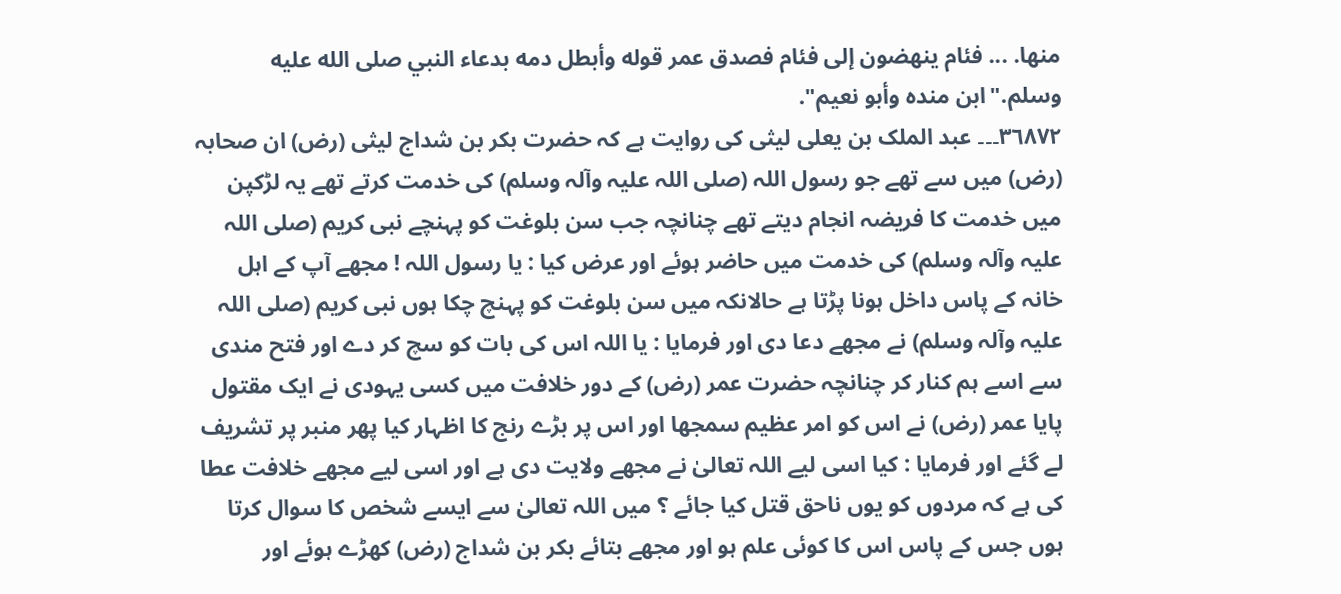منها. ... فئام ينهضون إلى فئام فصدق عمر قوله وأبطل دمه بدعاء النبي صلى الله عليه وسلم."ابن منده وأبو نعيم".
٣٦٨٧٢۔۔۔ عبد الملک بن یعلی لیثی کی روایت ہے کہ حضرت بکر بن شداج لیثی (رض) ان صحابہ (رض) میں سے تھے جو رسول اللہ (صلی اللہ علیہ وآلہ وسلم) کی خدمت کرتے تھے یہ لڑکپن میں خدمت کا فریضہ انجام دیتے تھے چنانچہ جب سن بلوغت کو پہنچے نبی کریم (صلی اللہ علیہ وآلہ وسلم) کی خدمت میں حاضر ہوئے اور عرض کیا : یا رسول اللہ ! مجھے آپ کے اہل خانہ کے پاس داخل ہونا پڑتا ہے حالانکہ میں سن بلوغت کو پہنچ چکا ہوں نبی کریم (صلی اللہ علیہ وآلہ وسلم) نے مجھے دعا دی اور فرمایا : یا اللہ اس کی بات کو سچ کر دے اور فتح مندی سے اسے ہم کنار کر چنانچہ حضرت عمر (رض) کے دور خلافت میں کسی یہودی نے ایک مقتول پایا عمر (رض) نے اس کو امر عظیم سمجھا اور اس پر بڑے رنج کا اظہار کیا پھر منبر پر تشریف لے گئے اور فرمایا : کیا اسی لیے اللہ تعالیٰ نے مجھے ولایت دی ہے اور اسی لیے مجھے خلافت عطا کی ہے کہ مردوں کو یوں ناحق قتل کیا جائے ؟ میں اللہ تعالیٰ سے ایسے شخص کا سوال کرتا ہوں جس کے پاس اس کا کوئی علم ہو اور مجھے بتائے بکر بن شداج (رض) کھڑے ہوئے اور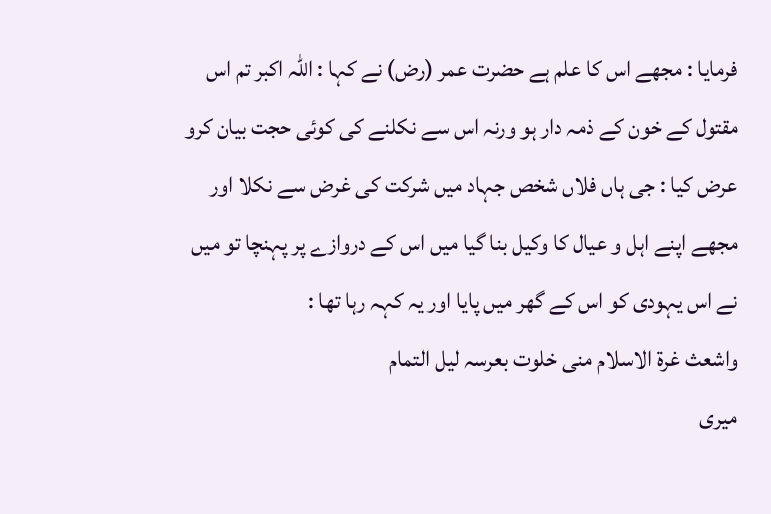فرمایا : مجھے اس کا علم ہے حضرت عمر (رض) نے کہا : اللہ اکبر تم اس مقتول کے خون کے ذمہ دار ہو ورنہ اس سے نکلنے کی کوئی حجت بیان کرو عرض کیا : جی ہاں فلاں شخص جہاد میں شرکت کی غرض سے نکلا اور مجھے اپنے اہل و عیال کا وکیل بنا گیا میں اس کے دروازے پر پہنچا تو میں نے اس یہودی کو اس کے گھر میں پایا اور یہ کہہ رہا تھا :
واشعث غرۃ الاسلام منی خلوت بعرسہ لیل التمام
میری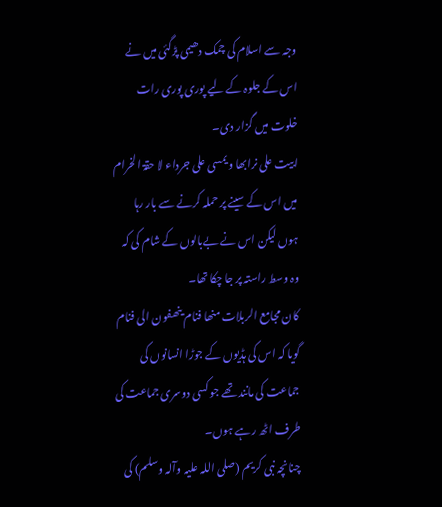وجہ سے اسلام کی چمک دھیمی پڑگئی میں نے اس کے جلوہ کے لیے پوری پوری رات خلوت میں گزار دی۔
ابیت علی نرابھا ویمسی علی جرداء لا حقۃ الخرام
میں اس کے سینے پر حملہ کرنے سے بار رہا ہوں لیکن اس نے بےبالوں کے شام کی کہ وہ وسط راستہ پر جا چکا تھا۔
کان مجامع الربلات منھا فنام ینھفون الی فنام
گویا کہ اس کی ہڈیوں کے جوڑا انسانوں کی جماعت کی مانند تھے جو کسی دوسری جماعت کی طرف اٹھ رہے ہوں۔
چنانچہ نبی کریم (صلی اللہ علیہ وآلہ وسلم) کی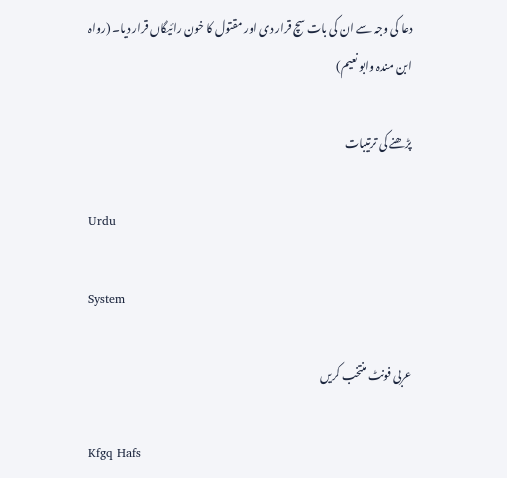دعا کی وجہ سے ان کی بات سچ قرار دی اور مقتول کا خون رائیگاں قرار دیا۔ (رواہ ابن مندہ وابو نعیم)

پڑھنے کی ترتیبات

Urdu

System

عربی فونٹ منتخب کریں

Kfgq Hafs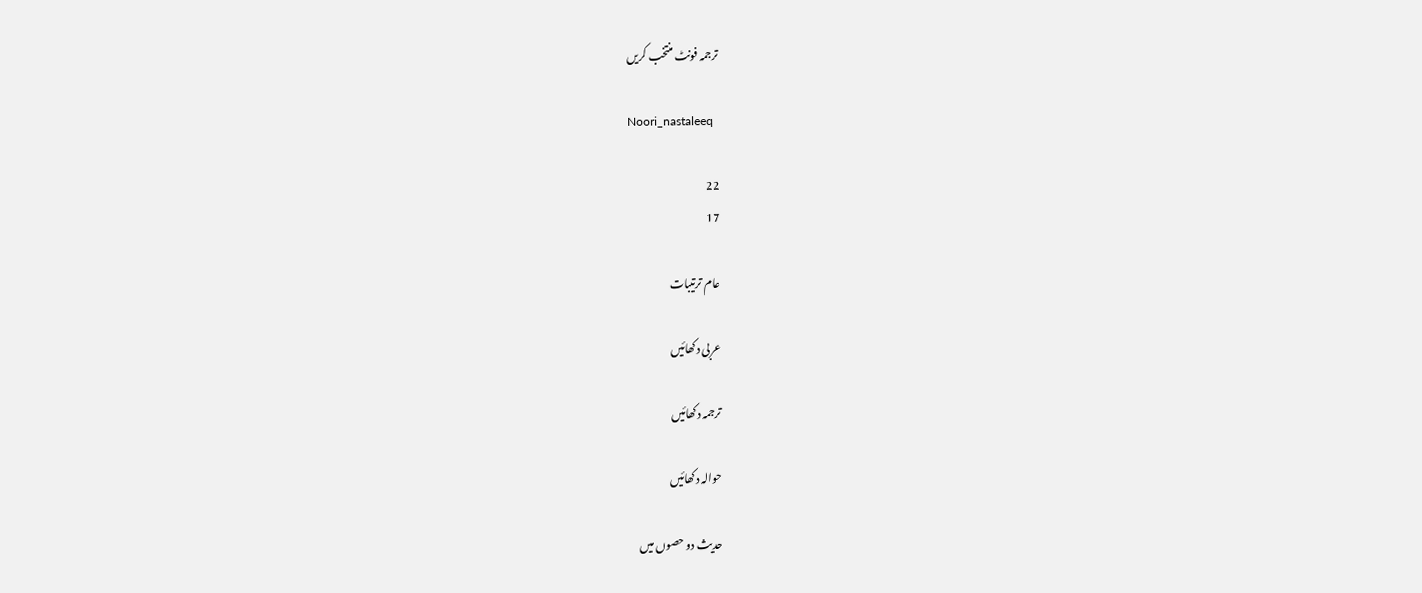ترجمہ فونٹ منتخب کریں

Noori_nastaleeq

22
17

عام ترتیبات

عربی دکھائیں

ترجمہ دکھائیں

حوالہ دکھائیں

حدیث دو حصوں میں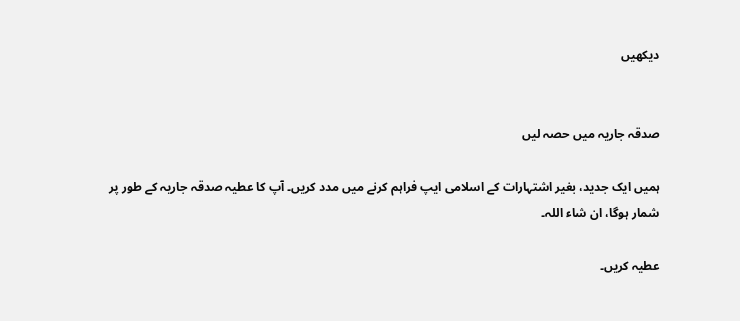دیکھیں


صدقہ جاریہ میں حصہ لیں

ہمیں ایک جدید، بغیر اشتہارات کے اسلامی ایپ فراہم کرنے میں مدد کریں۔ آپ کا عطیہ صدقہ جاریہ کے طور پر شمار ہوگا، ان شاء اللہ۔

عطیہ کریں۔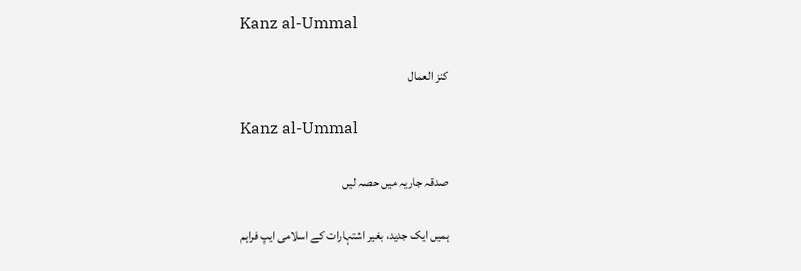Kanz al-Ummal

كنز العمال

Kanz al-Ummal

صدقہ جاریہ میں حصہ لیں

ہمیں ایک جدید، بغیر اشتہارات کے اسلامی ایپ فراہم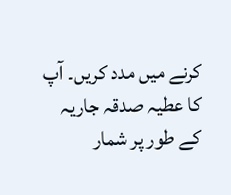کرنے میں مدد کریں۔ آپ کا عطیہ صدقہ جاریہ کے طور پر شمار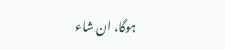ہوگا، ان شاء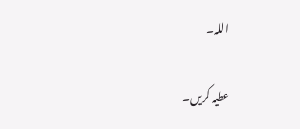اللہ۔

عطیہ کریں۔